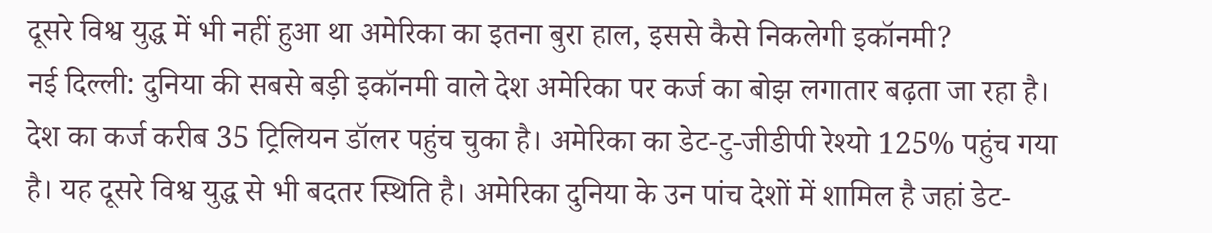दूसरे विश्व युद्ध में भी नहीं हुआ था अमेरिका का इतना बुरा हाल, इससे कैसे निकलेगी इकॉनमी?
नई दिल्ली: दुनिया की सबसे बड़ी इकॉनमी वाले देश अमेरिका पर कर्ज का बोझ लगातार बढ़ता जा रहा है। देश का कर्ज करीब 35 ट्रिलियन डॉलर पहुंच चुका है। अमेरिका का डेट-टु-जीडीपी रेश्यो 125% पहुंच गया है। यह दूसरे विश्व युद्ध से भी बदतर स्थिति है। अमेरिका दुनिया के उन पांच देशों में शामिल है जहां डेट-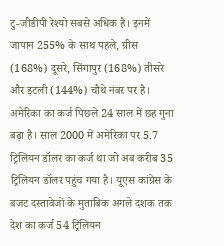टु-जीडीपी रेश्यो सबसे अधिक है। इनमें जापान 255% के साथ पहले, ग्रीस (168%) दूसरे, सिंगापुर (168%) तीसरे और इटली (144%) चौथे नंबर पर है। अमेरिका का कर्ज पिछले 24 साल में छह गुना बढ़ा है। साल 2000 में अमेरिका पर 5.7 ट्रिलियन डॉलर का कर्ज था जो अब करीब 35 ट्रिलियन डॉलर पहुंच गया है। यूएस कांग्रेस के बजट दस्तावेजों के मुताबिक अगले दशक तक देश का कर्ज 54 ट्रिलियन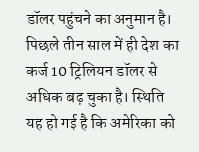डॉलर पहुंचने का अनुमान है। पिछले तीन साल में ही देश का कर्ज 10 ट्रिलियन डॉलर से अधिक बढ़ चुका है। स्थिति यह हो गई है कि अमेरिका को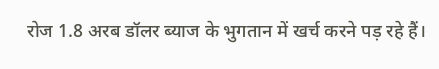रोज 1.8 अरब डॉलर ब्याज के भुगतान में खर्च करने पड़ रहे हैं।